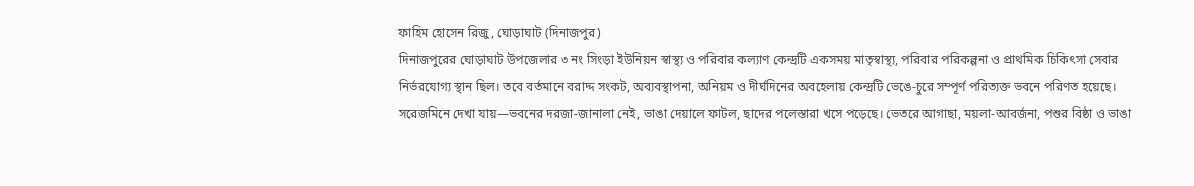ফাহিম হোসেন রিজু, ঘোড়াঘাট (দিনাজপুর)
দিনাজপুরের ঘোড়াঘাট উপজেলার ৩ নং সিংড়া ইউনিয়ন স্বাস্থ্য ও পরিবার কল্যাণ কেন্দ্রটি একসময় মাতৃস্বাস্থ্য, পরিবার পরিকল্পনা ও প্রাথমিক চিকিৎসা সেবার নির্ভরযোগ্য স্থান ছিল। তবে বর্তমানে বরাদ্দ সংকট, অব্যবস্থাপনা, অনিয়ম ও দীর্ঘদিনের অবহেলায় কেন্দ্রটি ভেঙে-চুরে সম্পূর্ণ পরিত্যক্ত ভবনে পরিণত হয়েছে।
সরেজমিনে দেখা যায়—ভবনের দরজা-জানালা নেই, ভাঙা দেয়ালে ফাটল, ছাদের পলেস্তারা খসে পড়েছে। ভেতরে আগাছা, ময়লা-আবর্জনা, পশুর বিষ্ঠা ও ভাঙা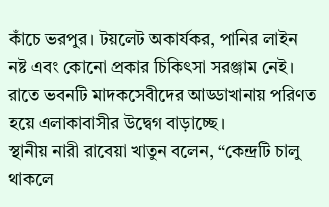কাঁচে ভরপুর। টয়লেট অকার্যকর, পানির লাইন নষ্ট এবং কোনো প্রকার চিকিৎসা সরঞ্জাম নেই। রাতে ভবনটি মাদকসেবীদের আড্ডাখানায় পরিণত হয়ে এলাকাবাসীর উদ্বেগ বাড়াচ্ছে।
স্থানীয় নারী রাবেয়া খাতুন বলেন, “কেন্দ্রটি চালু থাকলে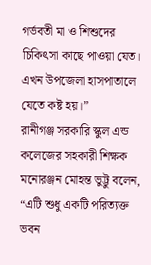গর্ভবতী মা ও শিশুদের চিকিৎসা কাছে পাওয়া যেত। এখন উপজেলা হাসপাতালে যেতে কষ্ট হয়।”
রানীগঞ্জ সরকারি স্কুল এন্ড কলেজের সহকারী শিক্ষক মনোরঞ্জন মোহন্ত ভুট্টু বলেন, “এটি শুধু একটি পরিত্যক্ত ভবন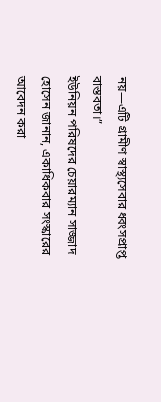নয়—এটি গ্রামীণ স্বাস্থ্যসেবার ধ্বংসপ্রাপ্ত বাস্তবতা।”
ইউনিয়ন পরিষদের চেয়ারম্যান সাজ্জাদ হোসেন জানান, একাধিকবার সংস্কারের আবেদন করা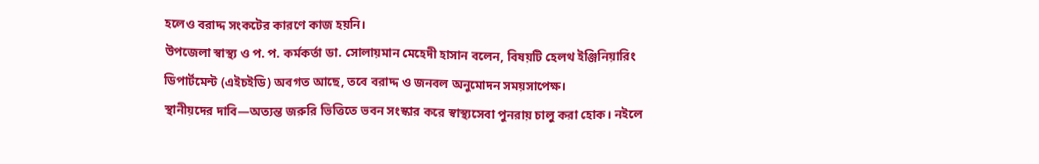হলেও বরাদ্দ সংকটের কারণে কাজ হয়নি।
উপজেলা স্বাস্থ্য ও প. প. কর্মকর্তা ডা. সোলায়মান মেহেদী হাসান বলেন, বিষয়টি হেলথ ইঞ্জিনিয়ারিং ডিপার্টমেন্ট (এইচইডি) অবগত আছে, তবে বরাদ্দ ও জনবল অনুমোদন সময়সাপেক্ষ।
স্থানীয়দের দাবি—অত্যন্ত জরুরি ভিত্তিতে ভবন সংস্কার করে স্বাস্থ্যসেবা পুনরায় চালু করা হোক। নইলে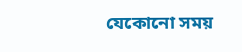যেকোনো সময়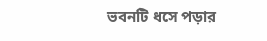ভবনটি ধসে পড়ার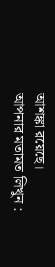আশঙ্কা রয়েছে।
আপনার মতামত লিখুন :